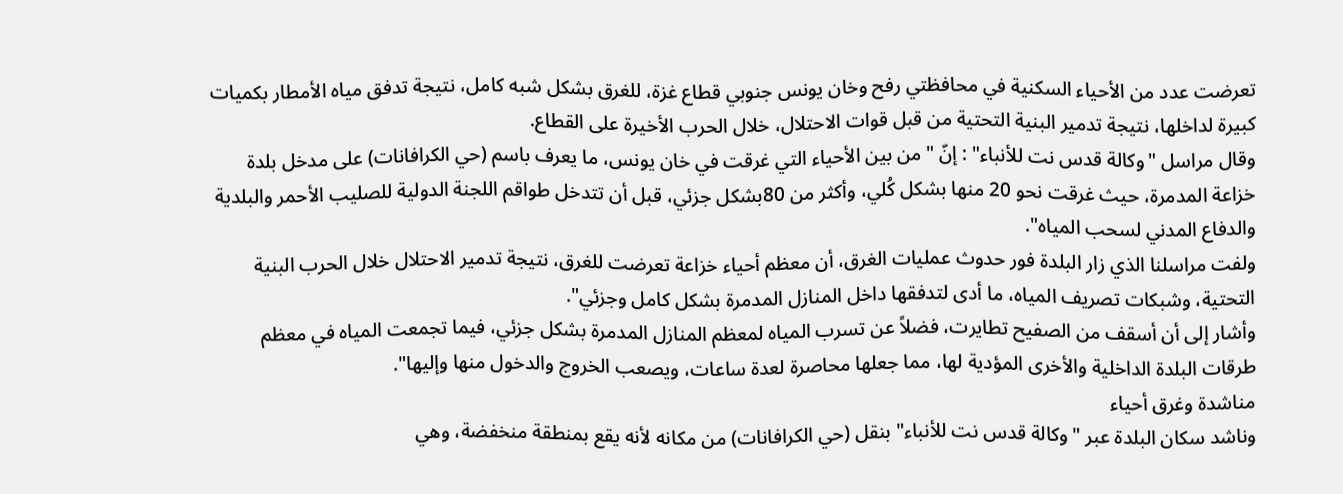تعرضت عدد من الأحياء السكنية في محافظتي رفح وخان يونس جنوبي قطاع غزة، للغرق بشكل شبه كامل، نتيجة تدفق مياه الأمطار بكميات كبيرة لداخلها، نتيجة تدمير البنية التحتية من قبل قوات الاحتلال، خلال الحرب الأخيرة على القطاع.
وقال مراسل "وكالة قدس نت للأنباء" : إنّ "من بين الأحياء التي غرقت في خان يونس، ما يعرف باسم (حي الكرافانات) على مدخل بلدة خزاعة المدمرة، حيث غرقت نحو 20 منها بشكل كُلي، وأكثر من 80بشكل جزئي، قبل أن تتدخل طواقم اللجنة الدولية للصليب الأحمر والبلدية والدفاع المدني لسحب المياه".
ولفت مراسلنا الذي زار البلدة فور حدوث عمليات الغرق، أن معظم أحياء خزاعة تعرضت للغرق، نتيجة تدمير الاحتلال خلال الحرب البنية التحتية، وشبكات تصريف المياه، ما أدى لتدفقها داخل المنازل المدمرة بشكل كامل وجزئي".
وأشار إلى أن أسقف من الصفيح تطايرت، فضلاً عن تسرب المياه لمعظم المنازل المدمرة بشكل جزئي، فيما تجمعت المياه في معظم طرقات البلدة الداخلية والأخرى المؤدية لها، مما جعلها محاصرة لعدة ساعات، ويصعب الخروج والدخول منها وإليها".
مناشدة وغرق أحياء
وناشد سكان البلدة عبر "وكالة قدس نت للأنباء" بنقل (حي الكرافانات) من مكانه لأنه يقع بمنطقة منخفضة، وهي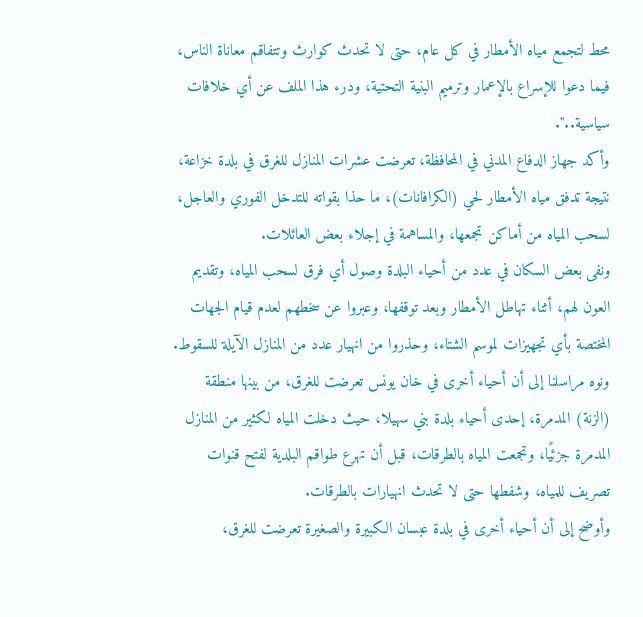محط لتجمع مياه الأمطار في كل عام، حتى لا تحدث كوارث وتتفاقم معاناة الناس، فيما دعوا للإسراع بالإعمار وترميم البنية التحتية، ودرء هذا الملف عن أي خلافات سياسية..".
وأكد جهاز الدفاع المدني في المحافظة، تعرضت عشرات المنازل للغرق في بلدة خزاعة، نتيجة تدفق مياه الأمطار لحي (الكرافانات)، ما حذا بقواته للتدخل الفوري والعاجل، لسحب المياه من أماكن تجمعها، والمساهمة في إجلاء بعض العائلات.
ونفى بعض السكان في عدد من أحياء البلدة وصول أي فرق لسحب المياه، وتقديم العون لهم، أثناء تهاطل الأمطار وبعد توقفها، وعبروا عن سخطهم لعدم قيام الجهات المختصة بأي تجهيزات لموسم الشتاء، وحذروا من انهيار عدد من المنازل الآيلة للسقوط.
ونوه مراسلنا إلى أن أحياء أخرى في خان يونس تعرضت للغرق، من بينها منطقة (الزنة) المدمرة، إحدى أحياء بلدة بني سهيلا، حيث دخلت المياه لكثير من المنازل المدمرة جزئيًا، وتجمعت المياه بالطرقات، قبل أن تهرع طواقم البلدية لفتح قنوات تصريف للمياه، وشفطها حتى لا تحدث انهيارات بالطرقات.
وأوضح إلى أن أحياء أخرى في بلدة عبسان الكبيرة والصغيرة تعرضت للغرق،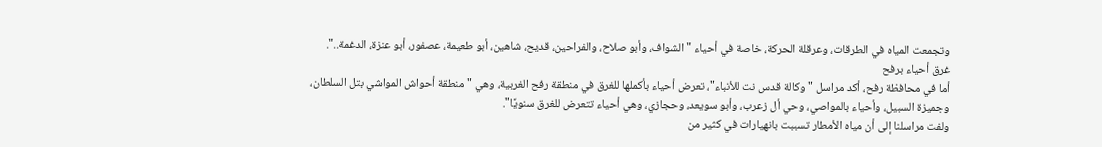وتجمعت المياه في الطرقات، وعرقلة الحركة، خاصة في أحياء "الشواف، وأبو صلاح، والفراحين، قديح، شاهين، أبو طعيمة، عصفور، أبو عنزة، الدغمة..".
غرق أحياء برفح
أما في محافظة رفح، أكد مراسل "وكالة قدس نت للأنباء"، تعرض أحياء بأكملها للغرق في منطقة رفح الغربية، وهي "منطقة أحواش المواشي بتل السلطان، وجميزة السبيل، وأحياء بالمواصي، وحي أل زعرب، وأبو سويعد، وحجازي، وهي أحياء تتعرض للغرق سنويًا".
ولفت مراسلنا إلى أن مياه الأمطار تسببت بانهيارات في كثير من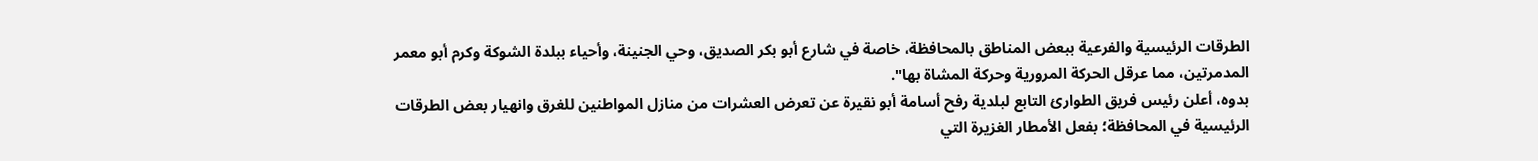الطرقات الرئيسية والفرعية ببعض المناطق بالمحافظة، خاصة في شارع أبو بكر الصديق، وحي الجنينة، وأحياء ببلدة الشوكة وكرم أبو معمر المدمرتين، مما عرقل الحركة المرورية وحركة المشاة بها".
بدوه، أعلن رئيس فريق الطوارئ التابع لبلدية رفح أسامة أبو نقيرة عن تعرض العشرات من منازل المواطنين للغرق وانهيار بعض الطرقات الرئيسية في المحافظة؛ بفعل الأمطار الغزيرة التي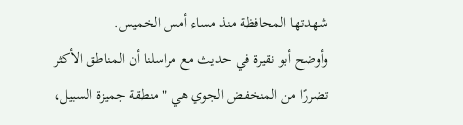شهدتها المحافظة منذ مساء أمس الخميس.
وأوضح أبو نقيرة في حديث مع مراسلنا أن المناطق الأكثر تضررًا من المنخفض الجوي هي "منطقة جميزة السبيل،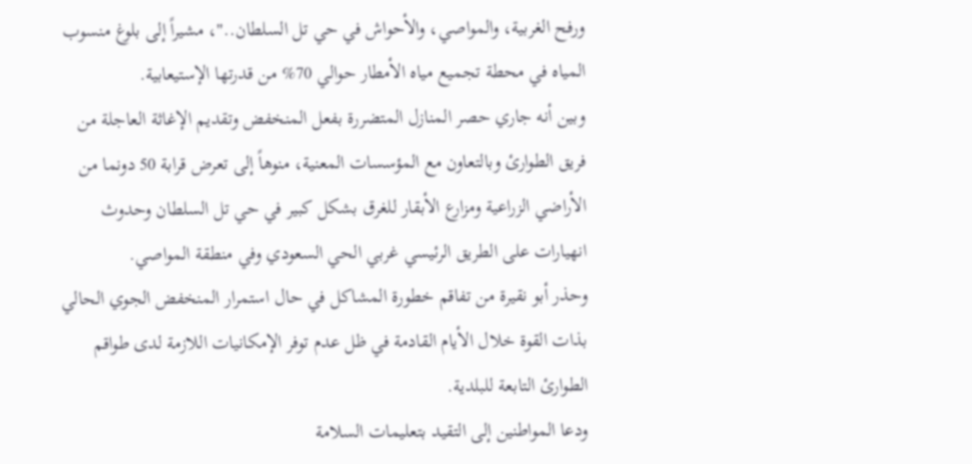ورفح الغربية، والمواصي، والأحواش في حي تل السلطان.."، مشيراً إلى بلوغ منسوب المياه في محطة تجميع مياه الأمطار حوالي 70% من قدرتها الإستيعابية.
وبين أنه جاري حصر المنازل المتضررة بفعل المنخفض وتقديم الإغاثة العاجلة من فريق الطوارئ وبالتعاون مع المؤسسات المعنية، منوهاً إلى تعرض قرابة 50 دونما من الأراضي الزراعية ومزارع الأبقار للغرق بشكل كبير في حي تل السلطان وحدوث انهيارات على الطريق الرئيسي غربي الحي السعودي وفي منطقة المواصي.
وحذر أبو نقيرة من تفاقم خطورة المشاكل في حال استمرار المنخفض الجوي الحالي بذات القوة خلال الأيام القادمة في ظل عدم توفر الإمكانيات اللازمة لدى طواقم الطوارئ التابعة للبلدية.
ودعا المواطنين إلى التقيد بتعليمات السلامة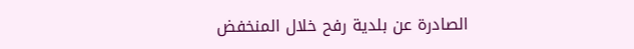الصادرة عن بلدية رفح خلال المنخفض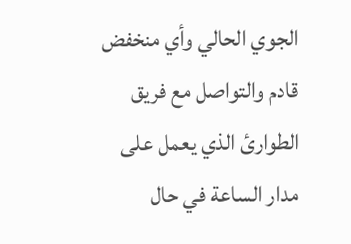الجوي الحالي وأي منخفض قادم والتواصل مع فريق الطوارئ الذي يعمل على مدار الساعة في حال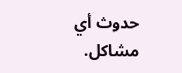حدوث أي مشاكل.